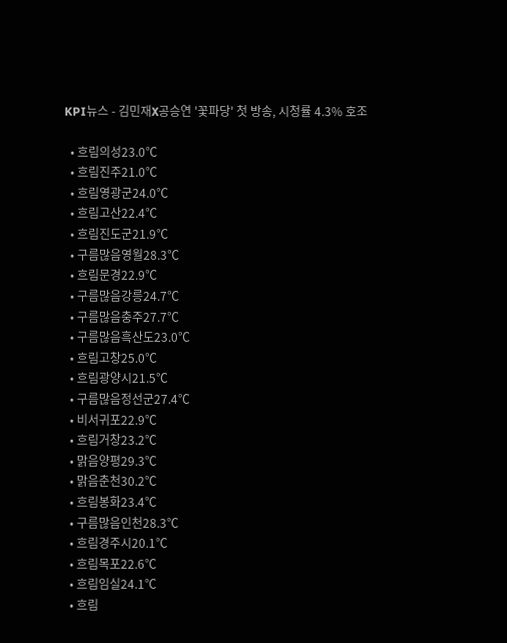KPI뉴스 - 김민재X공승연 '꽃파당' 첫 방송, 시청률 4.3% 호조

  • 흐림의성23.0℃
  • 흐림진주21.0℃
  • 흐림영광군24.0℃
  • 흐림고산22.4℃
  • 흐림진도군21.9℃
  • 구름많음영월28.3℃
  • 흐림문경22.9℃
  • 구름많음강릉24.7℃
  • 구름많음충주27.7℃
  • 구름많음흑산도23.0℃
  • 흐림고창25.0℃
  • 흐림광양시21.5℃
  • 구름많음정선군27.4℃
  • 비서귀포22.9℃
  • 흐림거창23.2℃
  • 맑음양평29.3℃
  • 맑음춘천30.2℃
  • 흐림봉화23.4℃
  • 구름많음인천28.3℃
  • 흐림경주시20.1℃
  • 흐림목포22.6℃
  • 흐림임실24.1℃
  • 흐림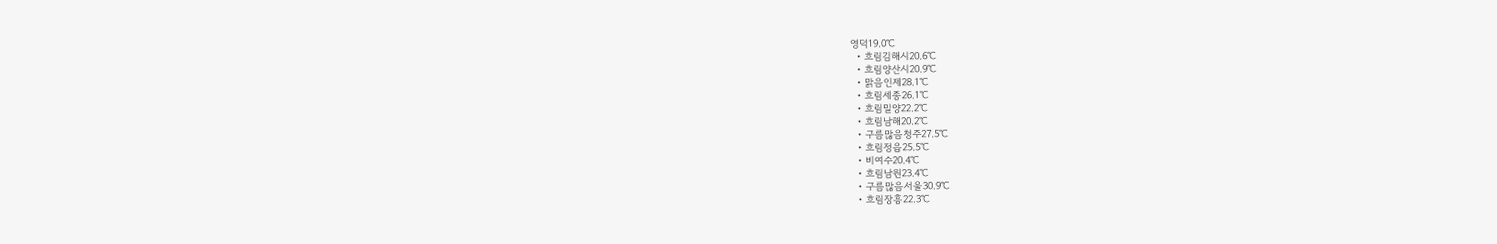영덕19.0℃
  • 흐림김해시20.6℃
  • 흐림양산시20.9℃
  • 맑음인제28.1℃
  • 흐림세종26.1℃
  • 흐림밀양22.2℃
  • 흐림남해20.2℃
  • 구름많음청주27.5℃
  • 흐림정읍25.5℃
  • 비여수20.4℃
  • 흐림남원23.4℃
  • 구름많음서울30.9℃
  • 흐림장흥22.3℃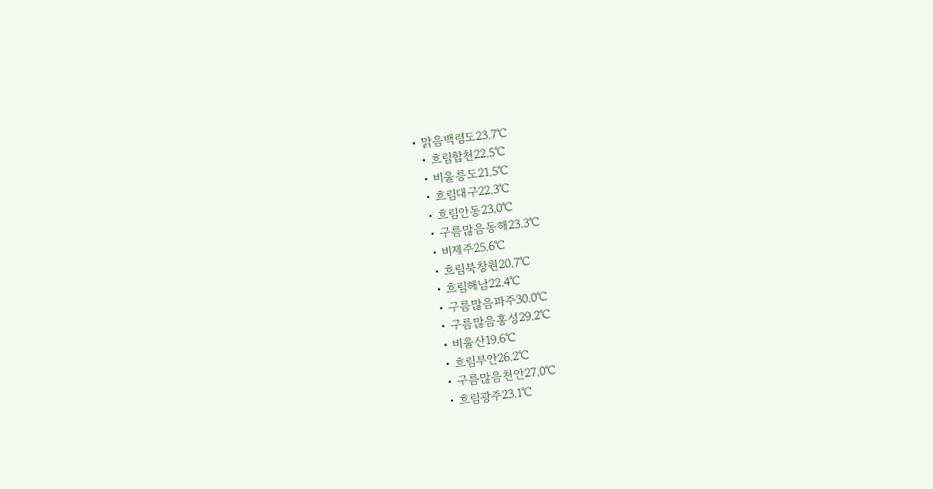• 맑음백령도23.7℃
  • 흐림합천22.5℃
  • 비울릉도21.5℃
  • 흐림대구22.3℃
  • 흐림안동23.0℃
  • 구름많음동해23.3℃
  • 비제주25.6℃
  • 흐림북창원20.7℃
  • 흐림해남22.4℃
  • 구름많음파주30.0℃
  • 구름많음홍성29.2℃
  • 비울산19.6℃
  • 흐림부안26.2℃
  • 구름많음천안27.0℃
  • 흐림광주23.1℃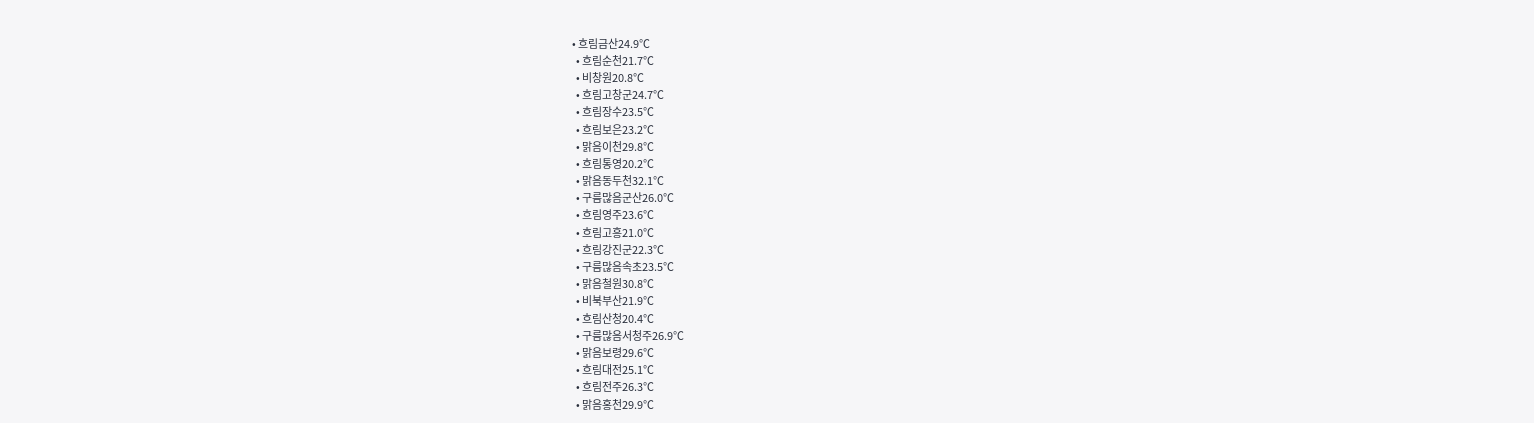• 흐림금산24.9℃
  • 흐림순천21.7℃
  • 비창원20.8℃
  • 흐림고창군24.7℃
  • 흐림장수23.5℃
  • 흐림보은23.2℃
  • 맑음이천29.8℃
  • 흐림통영20.2℃
  • 맑음동두천32.1℃
  • 구름많음군산26.0℃
  • 흐림영주23.6℃
  • 흐림고흥21.0℃
  • 흐림강진군22.3℃
  • 구름많음속초23.5℃
  • 맑음철원30.8℃
  • 비북부산21.9℃
  • 흐림산청20.4℃
  • 구름많음서청주26.9℃
  • 맑음보령29.6℃
  • 흐림대전25.1℃
  • 흐림전주26.3℃
  • 맑음홍천29.9℃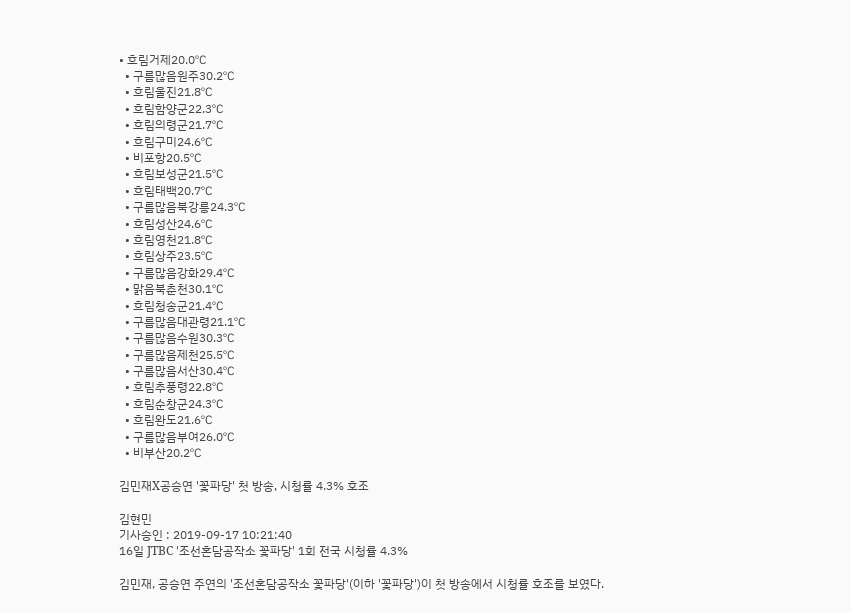• 흐림거제20.0℃
  • 구름많음원주30.2℃
  • 흐림울진21.8℃
  • 흐림함양군22.3℃
  • 흐림의령군21.7℃
  • 흐림구미24.6℃
  • 비포항20.5℃
  • 흐림보성군21.5℃
  • 흐림태백20.7℃
  • 구름많음북강릉24.3℃
  • 흐림성산24.6℃
  • 흐림영천21.8℃
  • 흐림상주23.5℃
  • 구름많음강화29.4℃
  • 맑음북춘천30.1℃
  • 흐림청송군21.4℃
  • 구름많음대관령21.1℃
  • 구름많음수원30.3℃
  • 구름많음제천25.5℃
  • 구름많음서산30.4℃
  • 흐림추풍령22.8℃
  • 흐림순창군24.3℃
  • 흐림완도21.6℃
  • 구름많음부여26.0℃
  • 비부산20.2℃

김민재X공승연 '꽃파당' 첫 방송, 시청률 4.3% 호조

김현민
기사승인 : 2019-09-17 10:21:40
16일 JTBC '조선혼담공작소 꽃파당' 1회 전국 시청률 4.3%

김민재, 공승연 주연의 '조선혼담공작소 꽃파당'(이하 '꽃파당')이 첫 방송에서 시청률 호조를 보였다.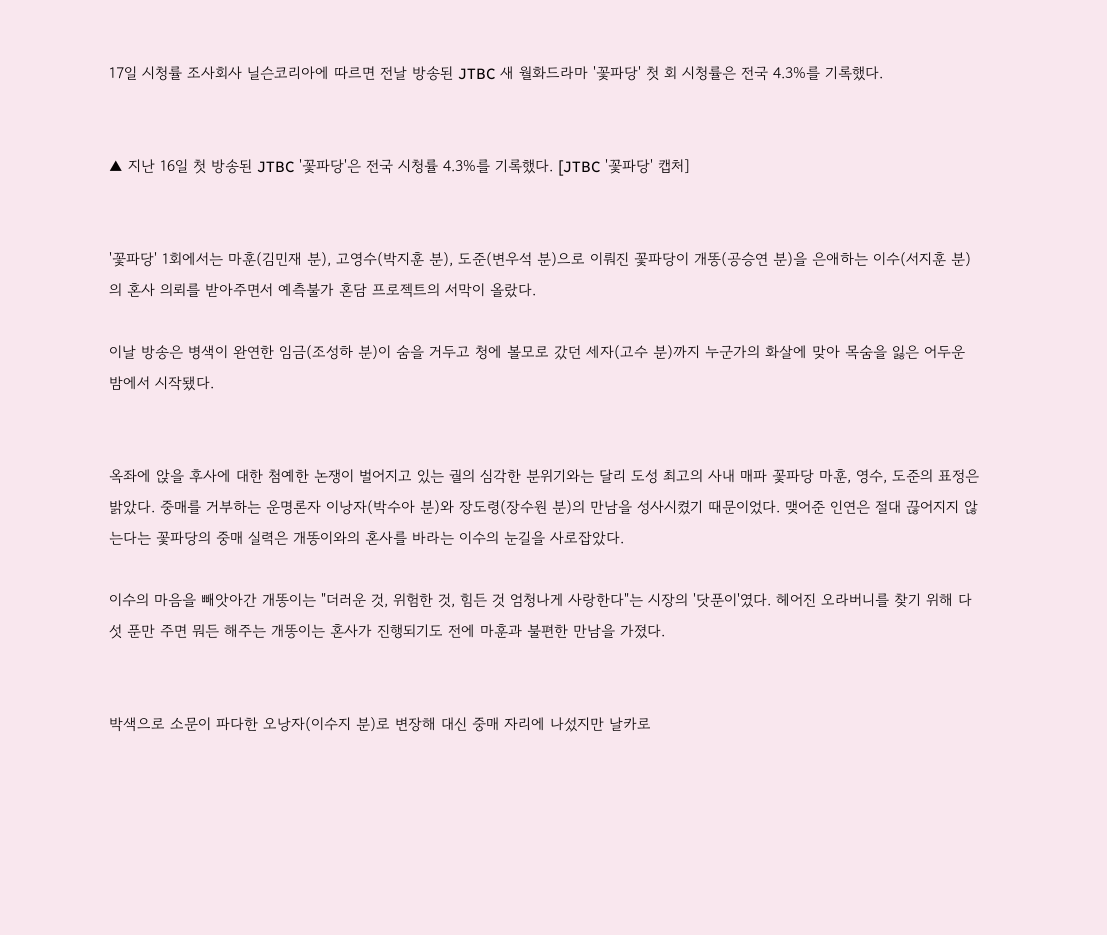17일 시청률 조사회사 닐슨코리아에 따르면 전날 방송된 JTBC 새 월화드라마 '꽃파당' 첫 회 시청률은 전국 4.3%를 기록했다.


▲ 지난 16일 첫 방송된 JTBC '꽃파당'은 전국 시청률 4.3%를 기록했다. [JTBC '꽃파당' 캡처]


'꽃파당' 1회에서는 마훈(김민재 분), 고영수(박지훈 분), 도준(변우석 분)으로 이뤄진 꽃파당이 개똥(공승연 분)을 은애하는 이수(서지훈 분)의 혼사 의뢰를 받아주면서 예측불가 혼담 프로젝트의 서막이 올랐다.

이날 방송은 병색이 완연한 임금(조성하 분)이 숨을 거두고 청에 볼모로 갔던 세자(고수 분)까지 누군가의 화살에 맞아 목숨을 잃은 어두운 밤에서 시작됐다.


옥좌에 앉을 후사에 대한 첨예한 논쟁이 벌어지고 있는 궐의 심각한 분위기와는 달리 도성 최고의 사내 매파 꽃파당 마훈, 영수, 도준의 표정은 밝았다. 중매를 거부하는 운명론자 이낭자(박수아 분)와 장도령(장수원 분)의 만남을 성사시켰기 때문이었다. 맺어준 인연은 절대 끊어지지 않는다는 꽃파당의 중매 실력은 개똥이와의 혼사를 바라는 이수의 눈길을 사로잡았다.

이수의 마음을 빼앗아간 개똥이는 "더러운 것, 위험한 것, 힘든 것 엄청나게 사랑한다"는 시장의 '닷푼이'였다. 헤어진 오라버니를 찾기 위해 다섯 푼만 주면 뭐든 해주는 개똥이는 혼사가 진행되기도 전에 마훈과 불편한 만남을 가졌다.


박색으로 소문이 파다한 오낭자(이수지 분)로 변장해 대신 중매 자리에 나섰지만 날카로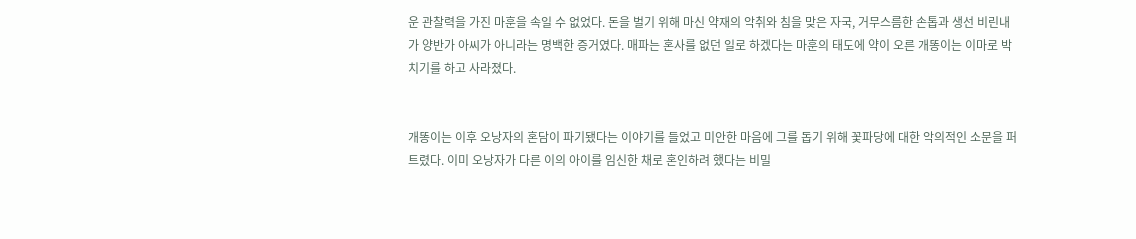운 관찰력을 가진 마훈을 속일 수 없었다. 돈을 벌기 위해 마신 약재의 악취와 침을 맞은 자국, 거무스름한 손톱과 생선 비린내가 양반가 아씨가 아니라는 명백한 증거였다. 매파는 혼사를 없던 일로 하겠다는 마훈의 태도에 약이 오른 개똥이는 이마로 박치기를 하고 사라졌다.


개똥이는 이후 오낭자의 혼담이 파기됐다는 이야기를 들었고 미안한 마음에 그를 돕기 위해 꽃파당에 대한 악의적인 소문을 퍼트렸다. 이미 오낭자가 다른 이의 아이를 임신한 채로 혼인하려 했다는 비밀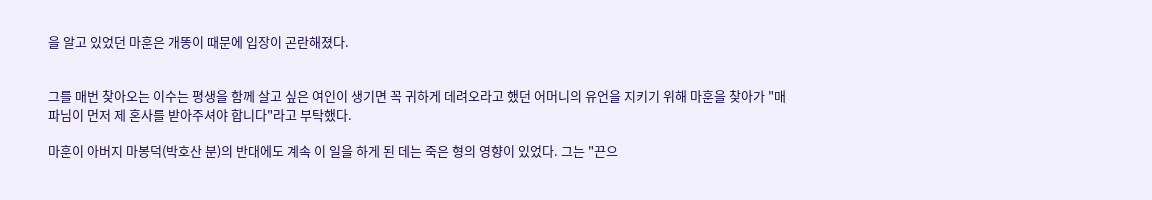을 알고 있었던 마훈은 개똥이 때문에 입장이 곤란해졌다.


그를 매번 찾아오는 이수는 평생을 함께 살고 싶은 여인이 생기면 꼭 귀하게 데려오라고 했던 어머니의 유언을 지키기 위해 마훈을 찾아가 "매파님이 먼저 제 혼사를 받아주셔야 합니다"라고 부탁했다.

마훈이 아버지 마봉덕(박호산 분)의 반대에도 계속 이 일을 하게 된 데는 죽은 형의 영향이 있었다. 그는 "끈으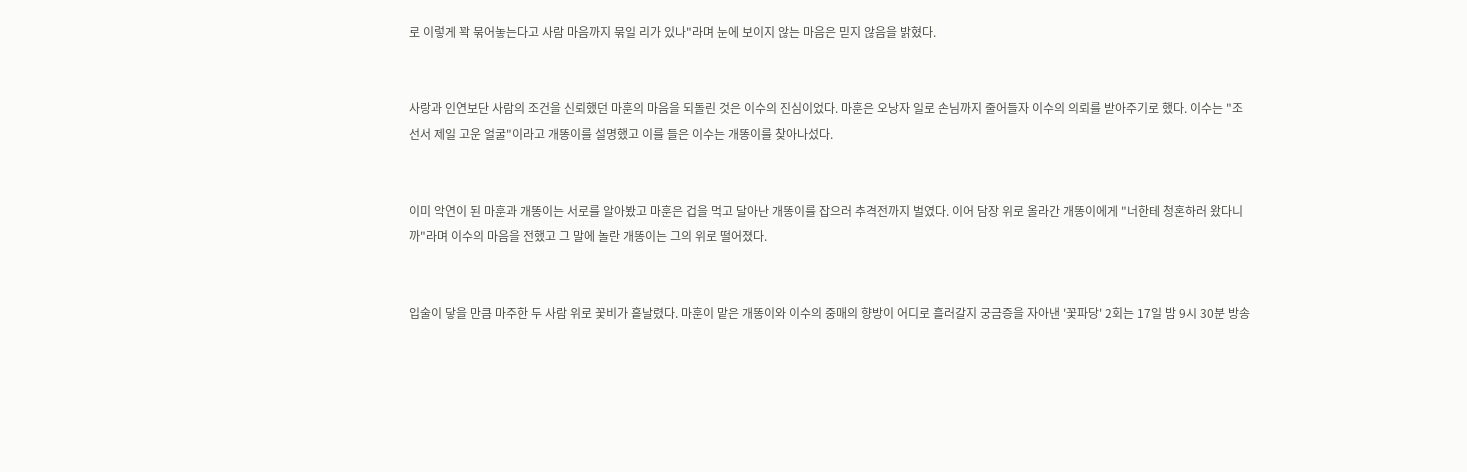로 이렇게 꽉 묶어놓는다고 사람 마음까지 묶일 리가 있나"라며 눈에 보이지 않는 마음은 믿지 않음을 밝혔다.


사랑과 인연보단 사람의 조건을 신뢰했던 마훈의 마음을 되돌린 것은 이수의 진심이었다. 마훈은 오낭자 일로 손님까지 줄어들자 이수의 의뢰를 받아주기로 했다. 이수는 "조선서 제일 고운 얼굴"이라고 개똥이를 설명했고 이를 들은 이수는 개똥이를 찾아나섰다.


이미 악연이 된 마훈과 개똥이는 서로를 알아봤고 마훈은 겁을 먹고 달아난 개똥이를 잡으러 추격전까지 벌였다. 이어 담장 위로 올라간 개똥이에게 "너한테 청혼하러 왔다니까"라며 이수의 마음을 전했고 그 말에 놀란 개똥이는 그의 위로 떨어졌다.


입술이 닿을 만큼 마주한 두 사람 위로 꽃비가 흩날렸다. 마훈이 맡은 개똥이와 이수의 중매의 향방이 어디로 흘러갈지 궁금증을 자아낸 '꽃파당' 2회는 17일 밤 9시 30분 방송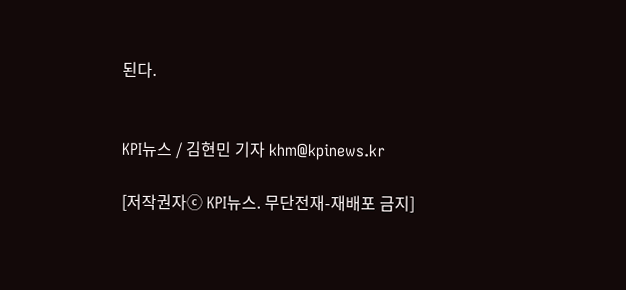된다.


KPI뉴스 / 김현민 기자 khm@kpinews.kr

[저작권자ⓒ KPI뉴스. 무단전재-재배포 금지]